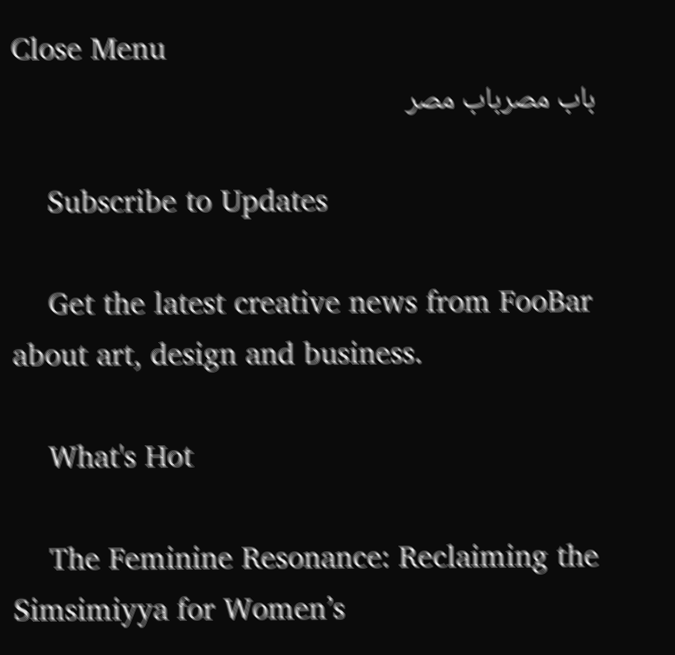Close Menu
باب مصرباب مصر

    Subscribe to Updates

    Get the latest creative news from FooBar about art, design and business.

    What's Hot

    The Feminine Resonance: Reclaiming the Simsimiyya for Women’s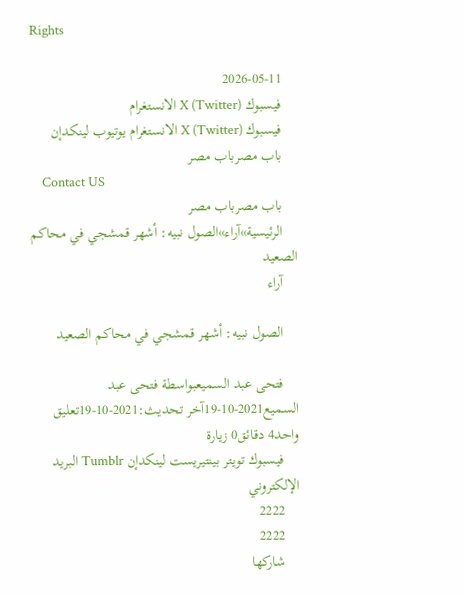Rights

    2026-05-11
    فيسبوك X (Twitter) الانستغرام
    فيسبوك X (Twitter) الانستغرام يوتيوب لينكدإن
    باب مصرباب مصر
    Contact US
    باب مصرباب مصر
    الرئيسية»آراء»الصول نبيه: أشهر قمشجي في محاكم الصعيد
    آراء

    الصول نبيه: أشهر قمشجي في محاكم الصعيد

    فتحى عبد السميعبواسطة فتحى عبد السميع2021-10-19آخر تحديث:2021-10-19تعليق واحد4 دقائق0 زيارة
    فيسبوك تويتر بينتيريست لينكدإن Tumblr البريد الإلكتروني
    2222
    2222
    شاركها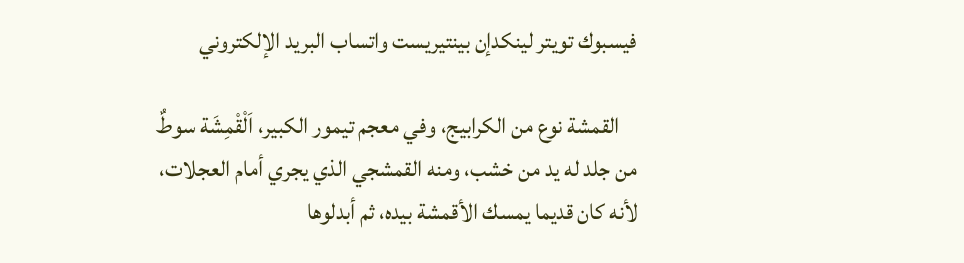فيسبوك تويتر لينكدإن بينتيريست واتساب البريد الإلكتروني

    القمشة نوع من الكرابيج، وفي معجم تيمور الكبير، اَلْقْمِشَة سوطٌ من جلد له يد من خشب، ومنه القمشجي الذي يجري أمام العجلات، لأنه كان قديما يمسك الأقمشة بيده، ثم أبدلوها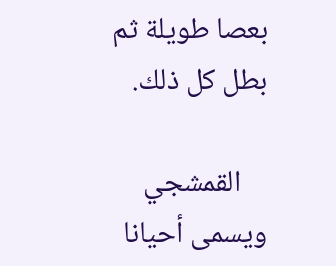بعصا طويلة ثم بطل كل ذلك.

    القمشجي ويسمى أحيانا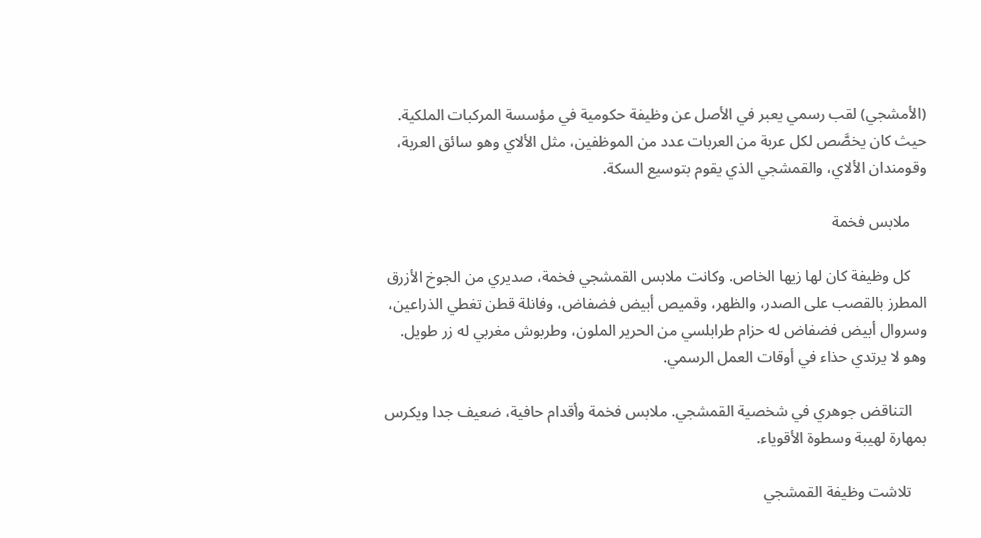(الأمشجي) لقب رسمي يعبر في الأصل عن وظيفة حكومية في مؤسسة المركبات الملكية. حيث كان يخصَّص لكل عربة من العربات عدد من الموظفين، مثل الألاي وهو سائق العربة، وقومندان الألاي، والقمشجي الذي يقوم بتوسيع السكة.

    ملابس فخمة

    كل وظيفة كان لها زيها الخاص. وكانت ملابس القمشجي فخمة، صديري من الجوخ الأزرق المطرز بالقصب على الصدر، والظهر، وقميص أبيض فضفاض، وفانلة قطن تغطي الذراعين، وسروال أبيض فضفاض له حزام طرابلسي من الحرير الملون، وطربوش مغربي له زر طويل. وهو لا يرتدي حذاء في أوقات العمل الرسمي.

    التناقض جوهري في شخصية القمشجي. ملابس فخمة وأقدام حافية، ضعيف جدا ويكرس بمهارة لهيبة وسطوة الأقوياء.

    تلاشت وظيفة القمشجي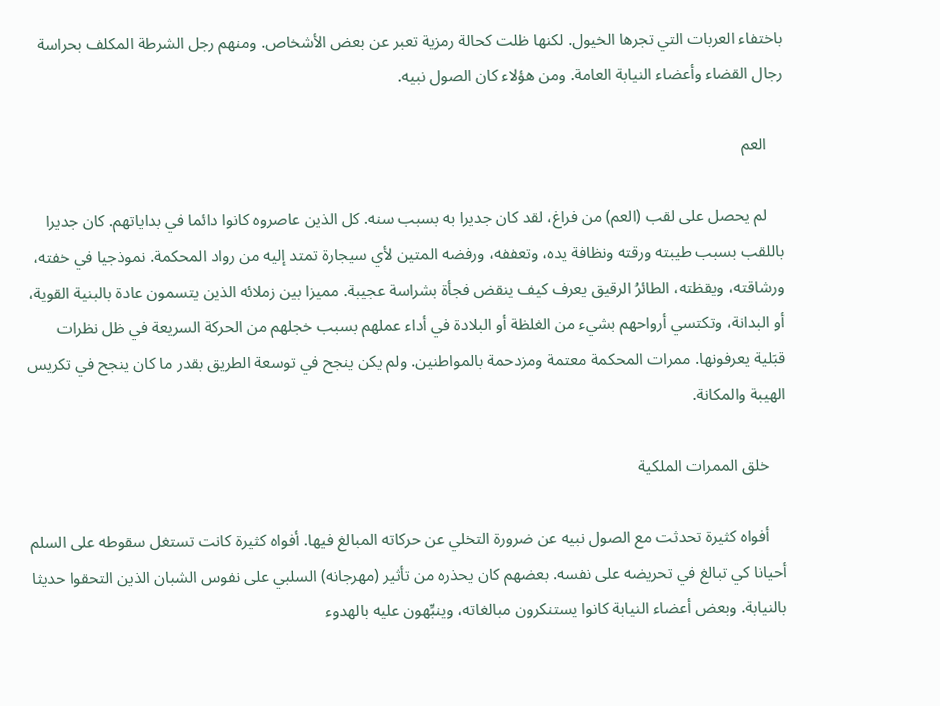باختفاء العربات التي تجرها الخيول. لكنها ظلت كحالة رمزية تعبر عن بعض الأشخاص. ومنهم رجل الشرطة المكلف بحراسة رجال القضاء وأعضاء النيابة العامة. ومن هؤلاء كان الصول نبيه.

    العم

    لم يحصل على لقب (العم) من فراغ، لقد كان جديرا به بسبب سنه. كل الذين عاصروه كانوا دائما في بداياتهم. كان جديرا باللقب بسبب طيبته ورقته ونظافة يده، وتعففه، ورفضه المتين لأي سيجارة تمتد إليه من رواد المحكمة. نموذجيا في خفته، ورشاقته، ويقظته، الطائرُ الرقيق يعرف كيف ينقض فجأة بشراسة عجيبة. مميزا بين زملائه الذين يتسمون عادة بالبنية القوية، أو البدانة، وتكتسي أرواحهم بشيء من الغلظة أو البلادة في أداء عملهم بسبب خجلهم من الحركة السريعة في ظل نظرات قبَلية يعرفونها. ممرات المحكمة معتمة ومزدحمة بالمواطنين. ولم يكن ينجح في توسعة الطريق بقدر ما كان ينجح في تكريس الهيبة والمكانة.

    خلق الممرات الملكية

    أفواه كثيرة تحدثت مع الصول نبيه عن ضرورة التخلي عن حركاته المبالغ فيها. أفواه كثيرة كانت تستغل سقوطه على السلم أحيانا كي تبالغ في تحريضه على نفسه. بعضهم كان يحذره من تأثير (مهرجانه) السلبي على نفوس الشبان الذين التحقوا حديثا بالنيابة. وبعض أعضاء النيابة كانوا يستنكرون مبالغاته، وينبِّهون عليه بالهدوء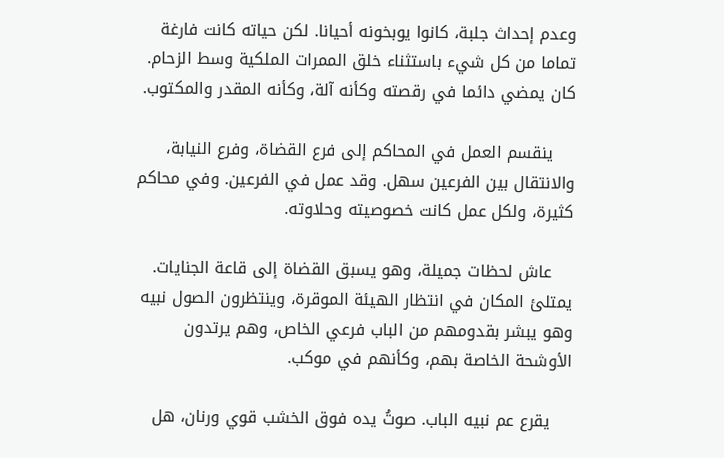وعدم إحداث جلبة، كانوا يوبخونه أحيانا. لكن حياته كانت فارغة تماما من كل شيء باستثناء خلق الممرات الملكية وسط الزحام. كان يمضي دائما في رقصته وكأنه آلة، وكأنه المقدر والمكتوب.

    ينقسم العمل في المحاكم إلى فرع القضاة، وفرع النيابة، والانتقال بين الفرعين سهل. وقد عمل في الفرعين. وفي محاكم كثيرة، ولكل عمل كانت خصوصيته وحلاوته.

    عاش لحظات جميلة، وهو يسبق القضاة إلى قاعة الجنايات. يمتلئ المكان في انتظار الهيئة الموقرة، وينتظرون الصول نبيه وهو يبشر بقدومهم من الباب فرعي الخاص، وهم يرتدون الأوشحة الخاصة بهم، وكأنهم في موكب.

    يقرع عم نبيه الباب. صوتُ يده فوق الخشب قوي ورنان، هل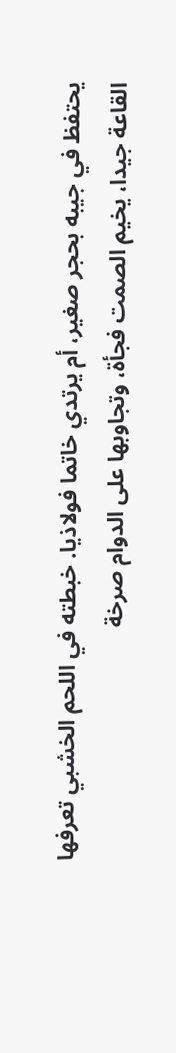يحتفظ في جيبه بحجر صغير، أم يرتدي خاتما فولاذيا. خبطته في اللحم الخشبي تعرفها القاعة جيدا، يخيم الصمت فجأة، وتجاوبها على الدوام صرخة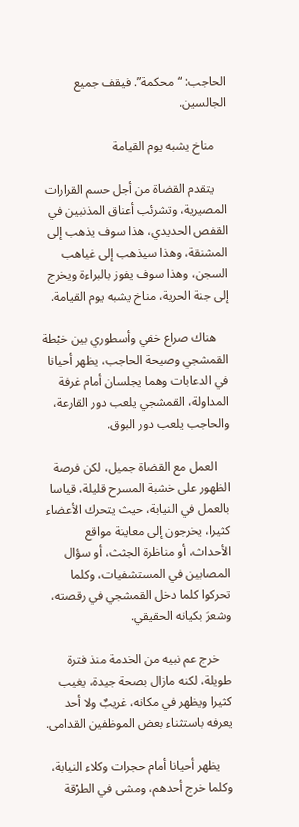الحاجب: “محكمة”. فيقف جميع الجالسين.

    مناخ يشبه يوم القيامة

    يتقدم القضاة من أجل حسم القرارات المصيرية، وتشرئب أعناق المذنبين في القفص الحديدي، هذا سوف يذهب إلى المشنقة، وهذا سيذهب إلى غياهب السجن، وهذا سوف يفوز بالبراءة ويخرج إلى جنة الحرية، مناخ يشبه يوم القيامة.

    هناك صراع خفي وأسطوري بين خبْطة القمشجي وصيحة الحاجب، يظهر أحيانا في الدعابات وهما يجلسان أمام غرفة المداولة، القمشجي يلعب دور القارعة، والحاجب يلعب دور البوق.

    العمل مع القضاة جميل، لكن فرصة الظهور على خشبة المسرح قليلة، قياسا بالعمل في النيابة، حيث يتحرك الأعضاء كثيرا، يخرجون إلى معاينة مواقع الأحداث، أو مناظرة الجثث، أو سؤال المصابين في المستشفيات، وكلما تحركوا كلما دخل القمشجي في رقصته، وشعرَ بكيانه الحقيقي.

    خرج عم نبيه من الخدمة منذ فترة طويلة، لكنه مازال بصحة جيدة، يغيب كثيرا ويظهر في مكانه، غريبٌ ولا أحد يعرفه باستثناء بعض الموظفين القدامى.

    يظهر أحيانا أمام حجرات وكلاء النيابة، وكلما خرج أحدهم، ومشى في الطرْقة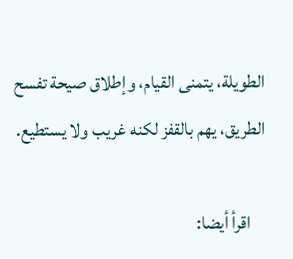الطويلة، يتمنى القيام، وإطلاق صيحة تفسح الطريق، يهم بالقفز لكنه غريب ولا يستطيع.

    اقرأ أيضا: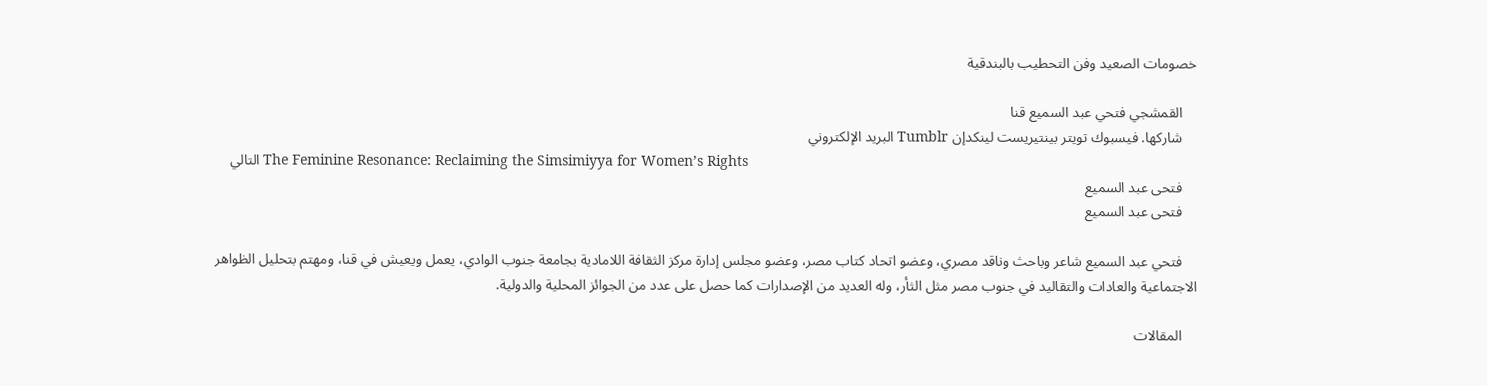خصومات الصعيد وفن التحطيب بالبندقية

    القمشجي فتحي عبد السميع قنا
    شاركها. فيسبوك تويتر بينتيريست لينكدإن Tumblr البريد الإلكتروني
    التالي The Feminine Resonance: Reclaiming the Simsimiyya for Women’s Rights
    فتحى عبد السميع
    فتحى عبد السميع

    فتحي عبد السميع شاعر وباحث وناقد مصري، وعضو اتحاد كتاب مصر، وعضو مجلس إدارة مركز الثقافة اللامادية بجامعة جنوب الوادي، يعمل ويعيش في قنا، ومهتم بتحليل الظواهر الاجتماعية والعادات والتقاليد في جنوب مصر مثل الثأر، وله العديد من الإصدارات كما حصل على عدد من الجوائز المحلية والدولية.

    المقالات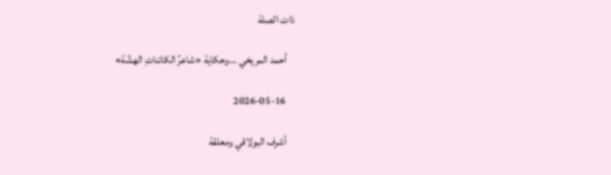ذات الصلة

    أحمد المريخي …وحكاية «شاعرُ الكائناتِ الهشّة»

    2026-05-16

    أشرف البولاقي ومعلقة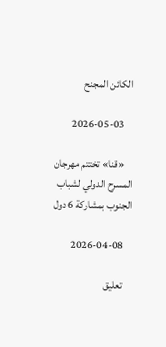الكائن المجنح

    2026-05-03

    «قنا» تختتم مهرجان المسرح الدولي لشباب الجنوب بمشاركة 6 دول

    2026-04-08

    تعليق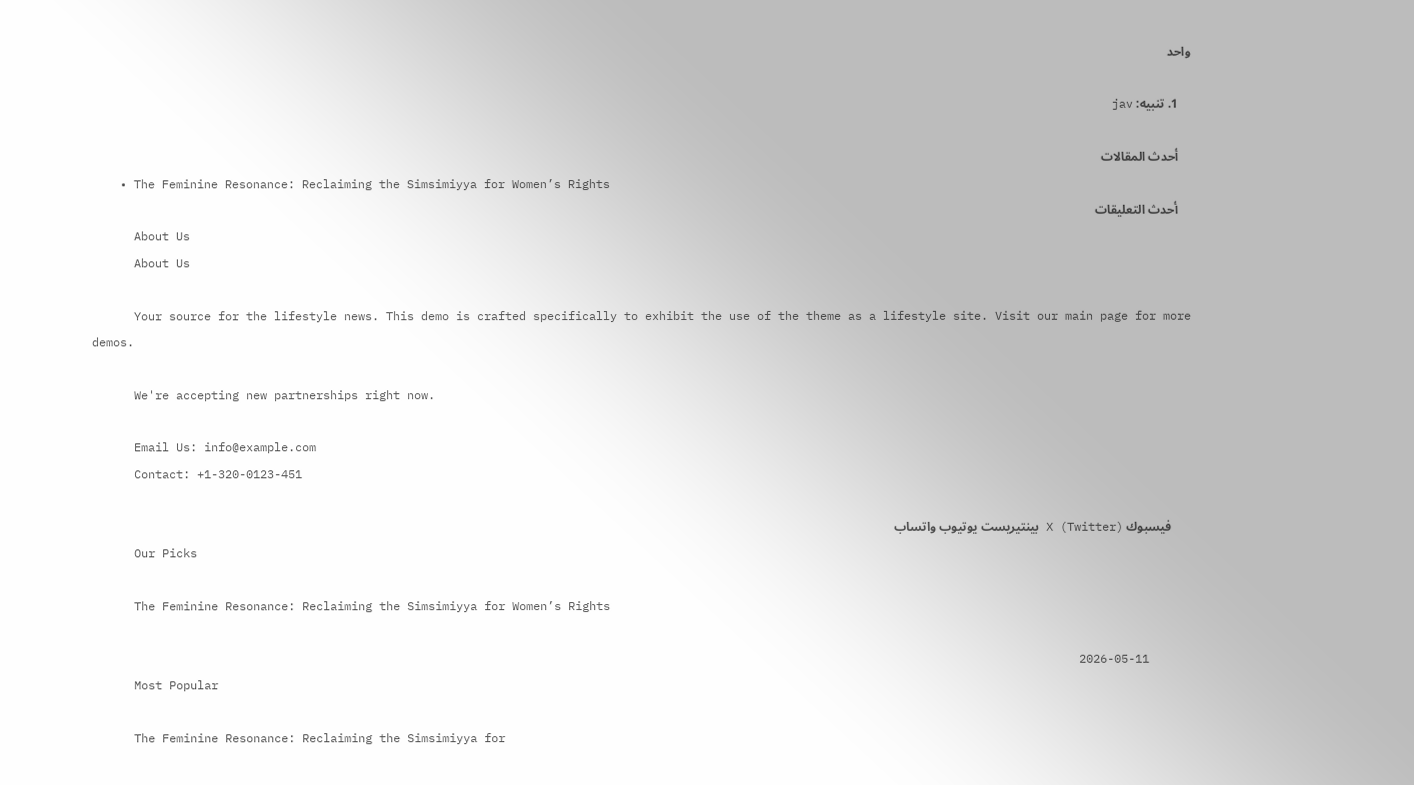واحد

    1. تنبيه: jav

    أحدث المقالات
    • The Feminine Resonance: Reclaiming the Simsimiyya for Women’s Rights
    أحدث التعليقات
      About Us
      About Us

      Your source for the lifestyle news. This demo is crafted specifically to exhibit the use of the theme as a lifestyle site. Visit our main page for more demos.

      We're accepting new partnerships right now.

      Email Us: info@example.com
      Contact: +1-320-0123-451

      فيسبوك X (Twitter) بينتيريست يوتيوب واتساب
      Our Picks

      The Feminine Resonance: Reclaiming the Simsimiyya for Women’s Rights

      2026-05-11
      Most Popular

      The Feminine Resonance: Reclaiming the Simsimiyya for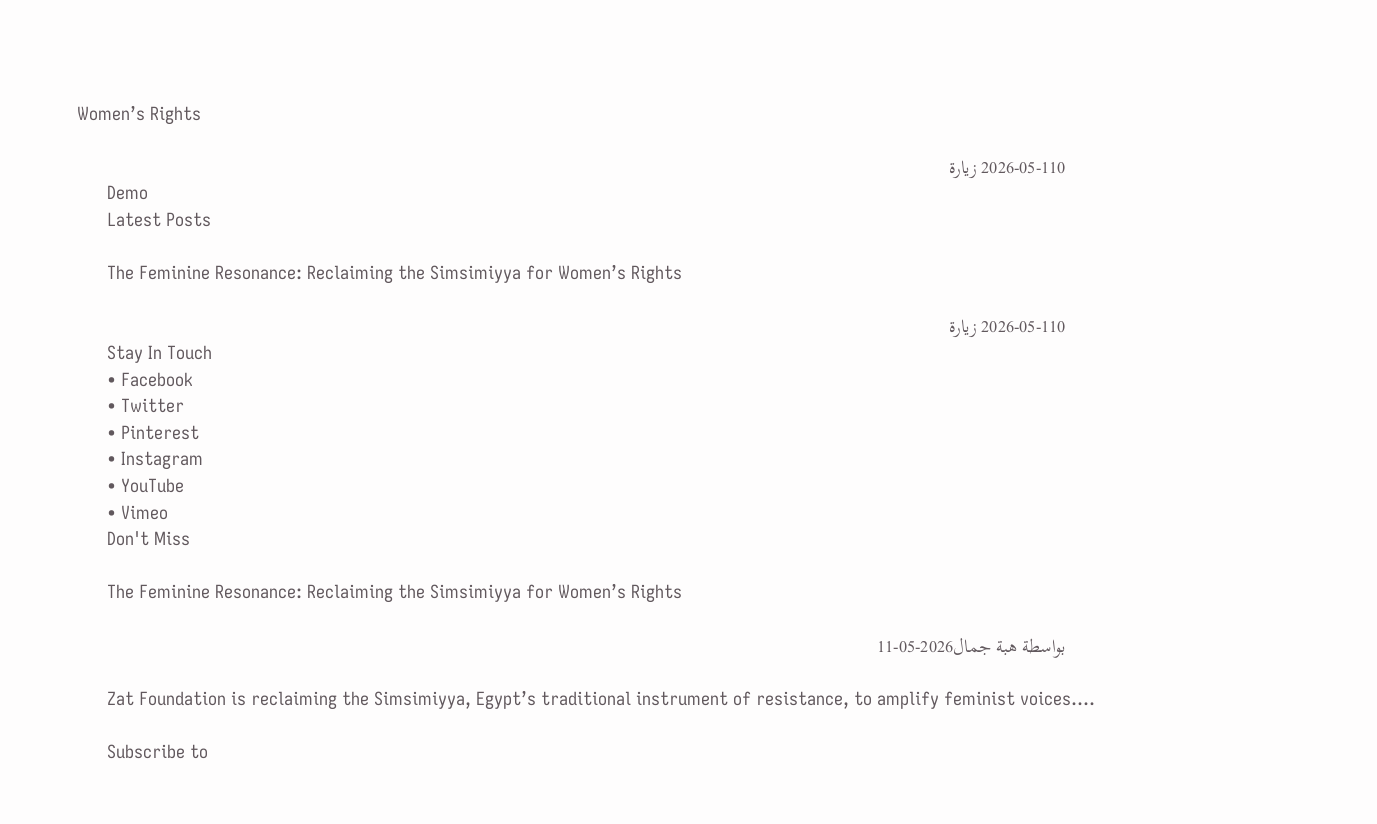Women’s Rights

      2026-05-110 زيارة
      Demo
      Latest Posts

      The Feminine Resonance: Reclaiming the Simsimiyya for Women’s Rights

      2026-05-110 زيارة
      Stay In Touch
      • Facebook
      • Twitter
      • Pinterest
      • Instagram
      • YouTube
      • Vimeo
      Don't Miss

      The Feminine Resonance: Reclaiming the Simsimiyya for Women’s Rights

      بواسطة هبة جمال2026-05-11

      Zat Foundation is reclaiming the Simsimiyya, Egypt’s traditional instrument of resistance, to amplify feminist voices.…

      Subscribe to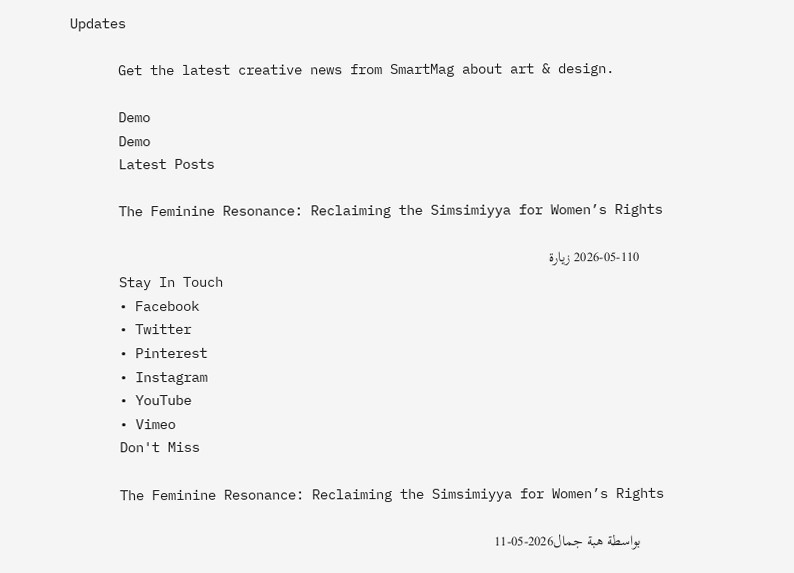Updates

      Get the latest creative news from SmartMag about art & design.

      Demo
      Demo
      Latest Posts

      The Feminine Resonance: Reclaiming the Simsimiyya for Women’s Rights

      2026-05-110 زيارة
      Stay In Touch
      • Facebook
      • Twitter
      • Pinterest
      • Instagram
      • YouTube
      • Vimeo
      Don't Miss

      The Feminine Resonance: Reclaiming the Simsimiyya for Women’s Rights

      بواسطة هبة جمال2026-05-11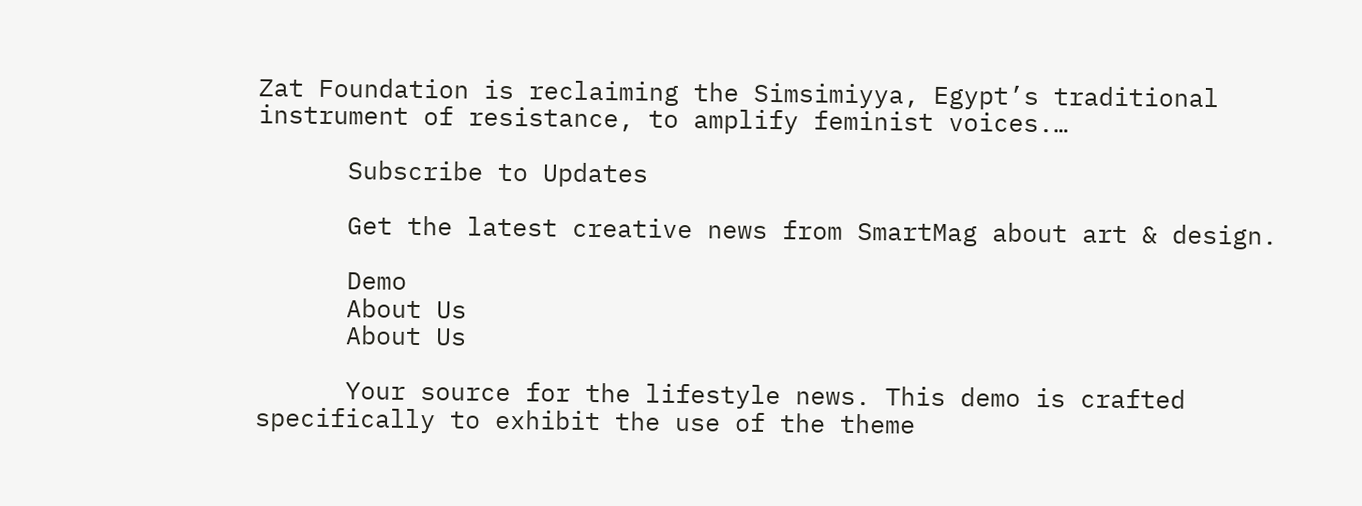Zat Foundation is reclaiming the Simsimiyya, Egypt’s traditional instrument of resistance, to amplify feminist voices.…

      Subscribe to Updates

      Get the latest creative news from SmartMag about art & design.

      Demo
      About Us
      About Us

      Your source for the lifestyle news. This demo is crafted specifically to exhibit the use of the theme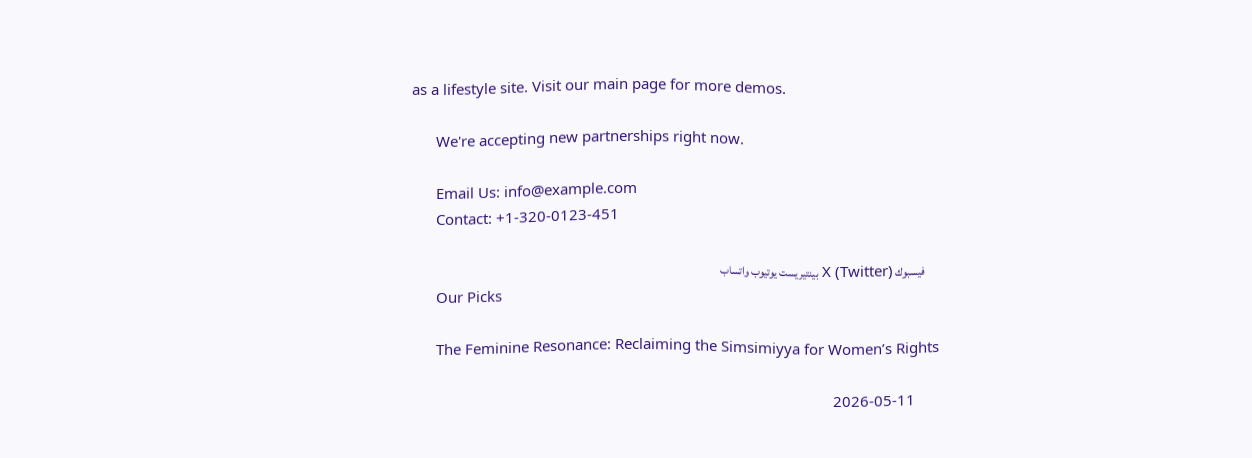as a lifestyle site. Visit our main page for more demos.

      We're accepting new partnerships right now.

      Email Us: info@example.com
      Contact: +1-320-0123-451

      فيسبوك X (Twitter) بينتيريست يوتيوب واتساب
      Our Picks

      The Feminine Resonance: Reclaiming the Simsimiyya for Women’s Rights

      2026-05-11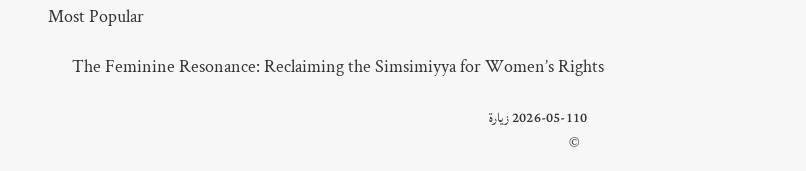Most Popular

      The Feminine Resonance: Reclaiming the Simsimiyya for Women’s Rights

      2026-05-110 زيارة
      ©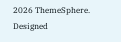2026 ThemeSphere. Designed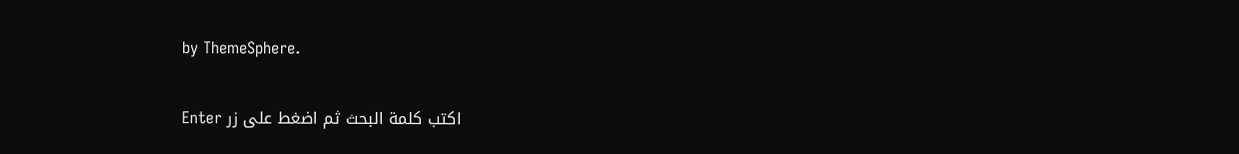by ThemeSphere.

      اكتب كلمة البحث ثم اضغط على زر Enter